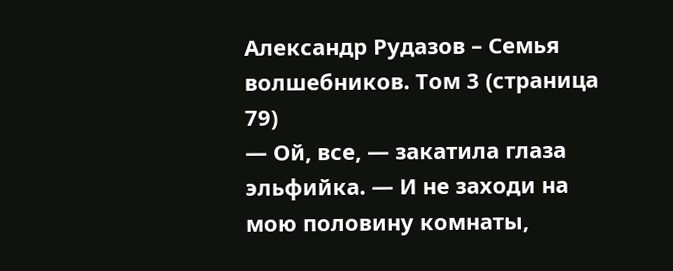Александр Рудазов – Семья волшебников. Том 3 (страница 79)
— Ой, все, — закатила глаза эльфийка. — И не заходи на мою половину комнаты,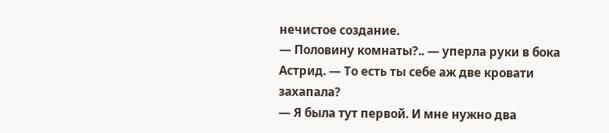нечистое создание.
— Половину комнаты?.. — уперла руки в бока Астрид. — То есть ты себе аж две кровати захапала?
— Я была тут первой. И мне нужно два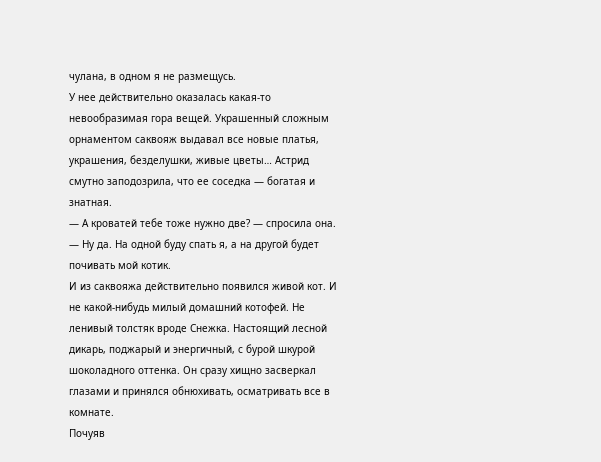чулана, в одном я не размещусь.
У нее действительно оказалась какая-то невообразимая гора вещей. Украшенный сложным орнаментом саквояж выдавал все новые платья, украшения, безделушки, живые цветы… Астрид смутно заподозрила, что ее соседка — богатая и знатная.
— А кроватей тебе тоже нужно две? — спросила она.
— Ну да. На одной буду спать я, а на другой будет почивать мой котик.
И из саквояжа действительно появился живой кот. И не какой-нибудь милый домашний котофей. Не ленивый толстяк вроде Снежка. Настоящий лесной дикарь, поджарый и энергичный, с бурой шкурой шоколадного оттенка. Он сразу хищно засверкал глазами и принялся обнюхивать, осматривать все в комнате.
Почуяв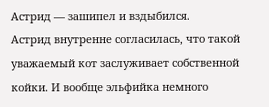Астрид — зашипел и вздыбился.
Астрид внутренне согласилась, что такой уважаемый кот заслуживает собственной койки. И вообще эльфийка немного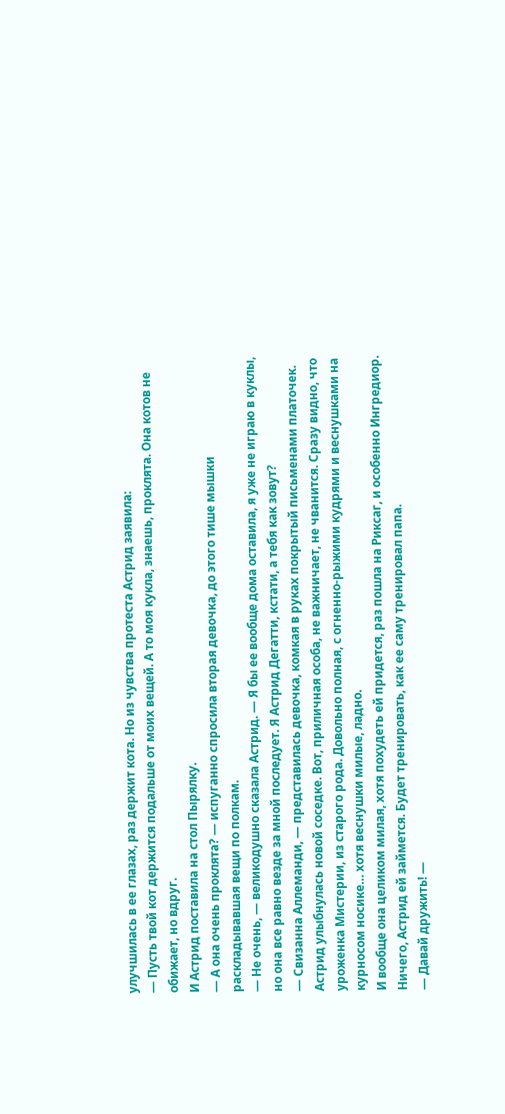улучшилась в ее глазах, раз держит кота. Но из чувства протеста Астрид заявила:
— Пусть твой кот держится подальше от моих вещей. А то моя кукла, знаешь, проклята. Она котов не обижает, но вдруг.
И Астрид поставила на стол Пырялку.
— А она очень проклята? — испуганно спросила вторая девочка, до этого тише мышки раскладывавшая вещи по полкам.
— Не очень, — великодушно сказала Астрид. — Я бы ее вообще дома оставила, я уже не играю в куклы, но она все равно везде за мной последует. Я Астрид Дегатти, кстати, а тебя как зовут?
— Свизанна Аллеманди, — представилась девочка, комкая в руках покрытый письменами платочек.
Астрид улыбнулась новой соседке. Вот, приличная особа, не важничает, не чванится. Сразу видно, что уроженка Мистерии, из старого рода. Довольно полная, с огненно-рыжими кудрями и веснушками на курносом носике… хотя веснушки милые, ладно.
И вообще она целиком милая, хотя похудеть ей придется, раз пошла на Риксаг, и особенно Ингредиор. Ничего, Астрид ей займется. Будет тренировать, как ее саму тренировал папа.
— Давай дружить! —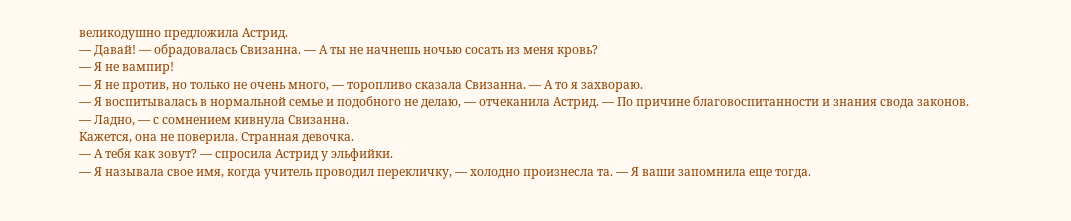великодушно предложила Астрид.
— Давай! — обрадовалась Свизанна. — А ты не начнешь ночью сосать из меня кровь?
— Я не вампир!
— Я не против, но только не очень много, — торопливо сказала Свизанна. — А то я захвораю.
— Я воспитывалась в нормальной семье и подобного не делаю, — отчеканила Астрид. — По причине благовоспитанности и знания свода законов.
— Ладно, — с сомнением кивнула Свизанна.
Кажется, она не поверила. Странная девочка.
— А тебя как зовут? — спросила Астрид у эльфийки.
— Я называла свое имя, когда учитель проводил перекличку, — холодно произнесла та. — Я ваши запомнила еще тогда.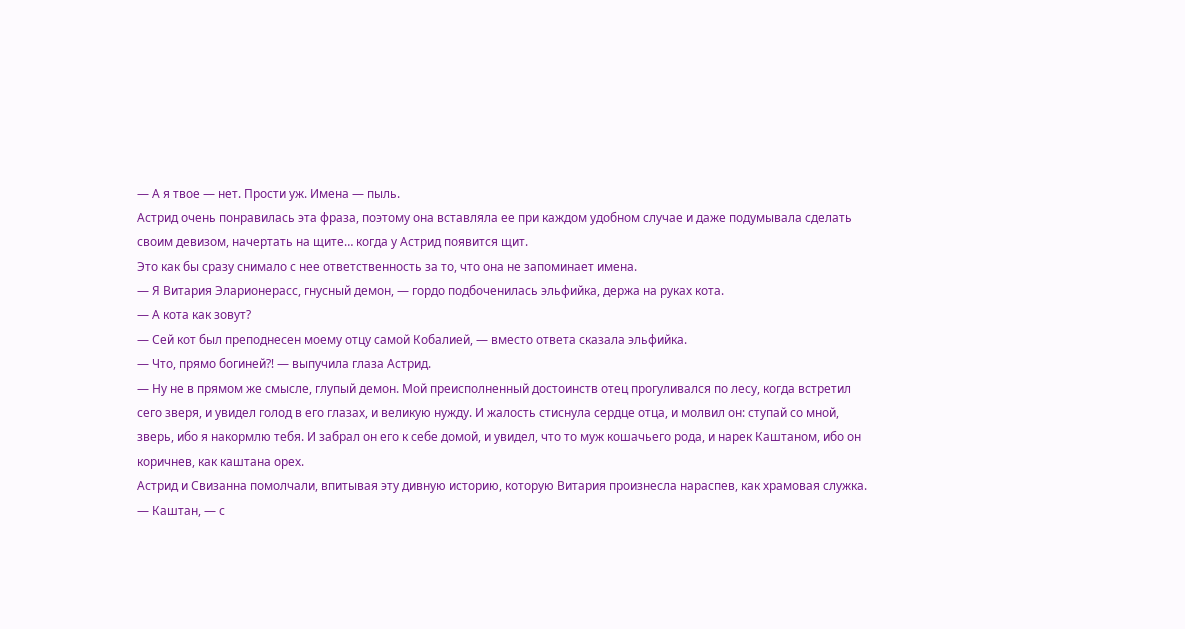— А я твое — нет. Прости уж. Имена — пыль.
Астрид очень понравилась эта фраза, поэтому она вставляла ее при каждом удобном случае и даже подумывала сделать своим девизом, начертать на щите… когда у Астрид появится щит.
Это как бы сразу снимало с нее ответственность за то, что она не запоминает имена.
— Я Витария Эларионерасс, гнусный демон, — гордо подбоченилась эльфийка, держа на руках кота.
— А кота как зовут?
— Сей кот был преподнесен моему отцу самой Кобалией, — вместо ответа сказала эльфийка.
— Что, прямо богиней⁈ — выпучила глаза Астрид.
— Ну не в прямом же смысле, глупый демон. Мой преисполненный достоинств отец прогуливался по лесу, когда встретил сего зверя, и увидел голод в его глазах, и великую нужду. И жалость стиснула сердце отца, и молвил он: ступай со мной, зверь, ибо я накормлю тебя. И забрал он его к себе домой, и увидел, что то муж кошачьего рода, и нарек Каштаном, ибо он коричнев, как каштана орех.
Астрид и Свизанна помолчали, впитывая эту дивную историю, которую Витария произнесла нараспев, как храмовая служка.
— Каштан, — с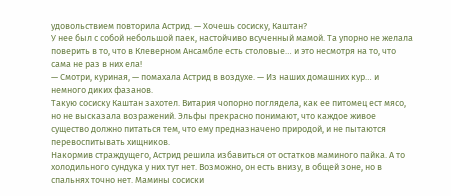удовольствием повторила Астрид. — Хочешь сосиску, Каштан?
У нее был с собой небольшой паек, настойчиво всученный мамой. Та упорно не желала поверить в то, что в Клеверном Ансамбле есть столовые… и это несмотря на то, что сама не раз в них ела!
— Смотри, куриная, — помахала Астрид в воздухе. — Из наших домашних кур… и немного диких фазанов.
Такую сосиску Каштан захотел. Витария чопорно поглядела, как ее питомец ест мясо, но не высказала возражений. Эльфы прекрасно понимают, что каждое живое существо должно питаться тем, что ему предназначено природой, и не пытаются перевоспитывать хищников.
Накормив страждущего, Астрид решила избавиться от остатков маминого пайка. А то холодильного сундука у них тут нет. Возможно, он есть внизу, в общей зоне, но в спальнях точно нет. Мамины сосиски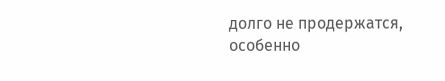долго не продержатся, особенно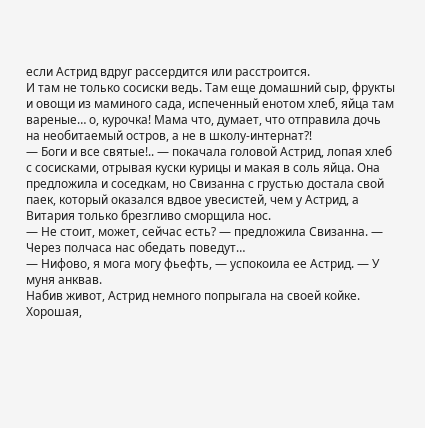если Астрид вдруг рассердится или расстроится.
И там не только сосиски ведь. Там еще домашний сыр, фрукты и овощи из маминого сада, испеченный енотом хлеб, яйца там вареные… о, курочка! Мама что, думает, что отправила дочь на необитаемый остров, а не в школу-интернат⁈
— Боги и все святые!.. — покачала головой Астрид, лопая хлеб с сосисками, отрывая куски курицы и макая в соль яйца. Она предложила и соседкам, но Свизанна с грустью достала свой паек, который оказался вдвое увесистей, чем у Астрид, а Витария только брезгливо сморщила нос.
— Не стоит, может, сейчас есть? — предложила Свизанна. — Через полчаса нас обедать поведут…
— Нифово, я мога могу фьефть, — успокоила ее Астрид. — У муня анквав.
Набив живот, Астрид немного попрыгала на своей койке. Хорошая,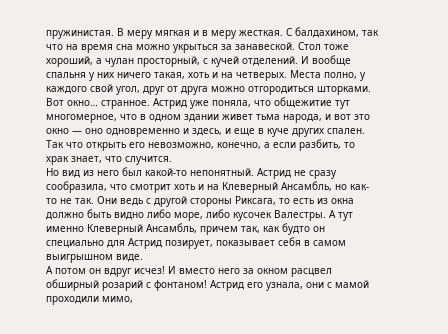пружинистая. В меру мягкая и в меру жесткая. С балдахином, так что на время сна можно укрыться за занавеской. Стол тоже хороший, а чулан просторный, с кучей отделений. И вообще спальня у них ничего такая, хоть и на четверых. Места полно, у каждого свой угол, друг от друга можно отгородиться шторками.
Вот окно… странное. Астрид уже поняла, что общежитие тут многомерное, что в одном здании живет тьма народа, и вот это окно — оно одновременно и здесь, и еще в куче других спален. Так что открыть его невозможно, конечно, а если разбить, то храк знает, что случится.
Но вид из него был какой-то непонятный. Астрид не сразу сообразила, что смотрит хоть и на Клеверный Ансамбль, но как-то не так. Они ведь с другой стороны Риксага, то есть из окна должно быть видно либо море, либо кусочек Валестры. А тут именно Клеверный Ансамбль, причем так, как будто он специально для Астрид позирует, показывает себя в самом выигрышном виде.
А потом он вдруг исчез! И вместо него за окном расцвел обширный розарий с фонтаном! Астрид его узнала, они с мамой проходили мимо,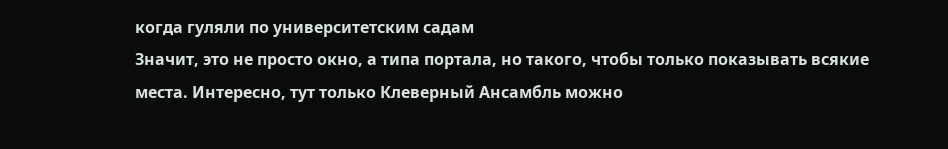когда гуляли по университетским садам
Значит, это не просто окно, а типа портала, но такого, чтобы только показывать всякие места. Интересно, тут только Клеверный Ансамбль можно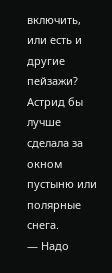включить, или есть и другие пейзажи? Астрид бы лучше сделала за окном пустыню или полярные снега.
— Надо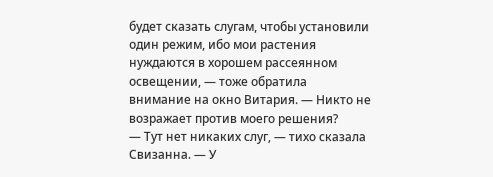будет сказать слугам, чтобы установили один режим, ибо мои растения нуждаются в хорошем рассеянном освещении, — тоже обратила внимание на окно Витария. — Никто не возражает против моего решения?
— Тут нет никаких слуг, — тихо сказала Свизанна. — У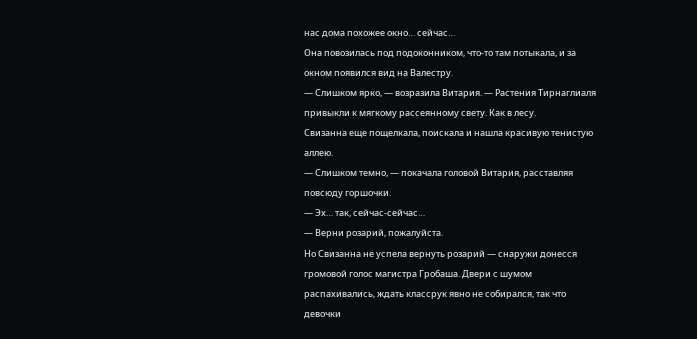нас дома похожее окно… сейчас…
Она повозилась под подоконником, что-то там потыкала, и за окном появился вид на Валестру.
— Слишком ярко, — возразила Витария. — Растения Тирнаглиаля привыкли к мягкому рассеянному свету. Как в лесу.
Свизанна еще пощелкала, поискала и нашла красивую тенистую аллею.
— Слишком темно, — покачала головой Витария, расставляя повсюду горшочки.
— Эх… так, сейчас-сейчас…
— Верни розарий, пожалуйста.
Но Свизанна не успела вернуть розарий — снаружи донесся громовой голос магистра Гробаша. Двери с шумом распахивались, ждать классрук явно не собирался, так что девочки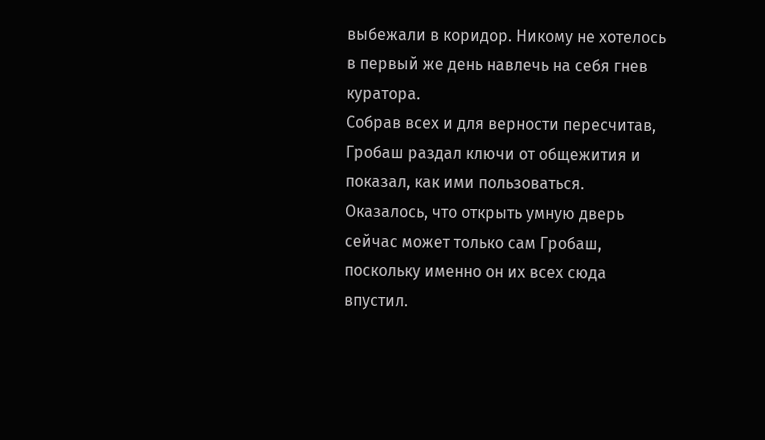выбежали в коридор. Никому не хотелось в первый же день навлечь на себя гнев куратора.
Собрав всех и для верности пересчитав, Гробаш раздал ключи от общежития и показал, как ими пользоваться. Оказалось, что открыть умную дверь сейчас может только сам Гробаш, поскольку именно он их всех сюда впустил.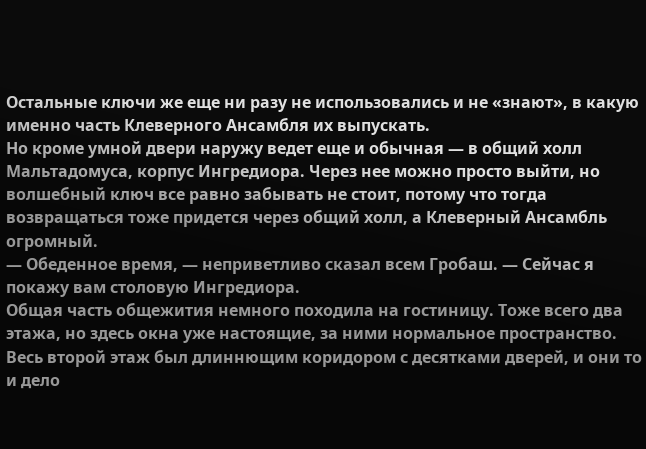Остальные ключи же еще ни разу не использовались и не «знают», в какую именно часть Клеверного Ансамбля их выпускать.
Но кроме умной двери наружу ведет еще и обычная — в общий холл Мальтадомуса, корпус Ингредиора. Через нее можно просто выйти, но волшебный ключ все равно забывать не стоит, потому что тогда возвращаться тоже придется через общий холл, а Клеверный Ансамбль огромный.
— Обеденное время, — неприветливо сказал всем Гробаш. — Сейчас я покажу вам столовую Ингредиора.
Общая часть общежития немного походила на гостиницу. Тоже всего два этажа, но здесь окна уже настоящие, за ними нормальное пространство. Весь второй этаж был длиннющим коридором с десятками дверей, и они то и дело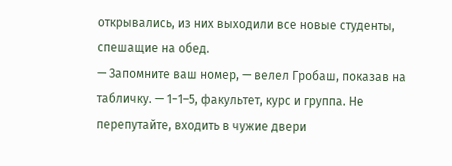открывались, из них выходили все новые студенты, спешащие на обед.
— Запомните ваш номер, — велел Гробаш, показав на табличку. — 1−1–5, факультет, курс и группа. Не перепутайте, входить в чужие двери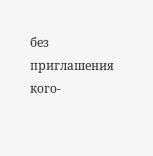без приглашения кого-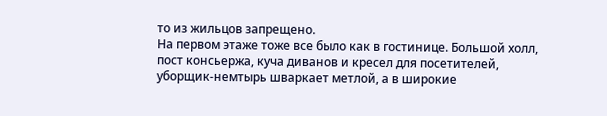то из жильцов запрещено.
На первом этаже тоже все было как в гостинице. Большой холл, пост консьержа, куча диванов и кресел для посетителей, уборщик-немтырь шваркает метлой, а в широкие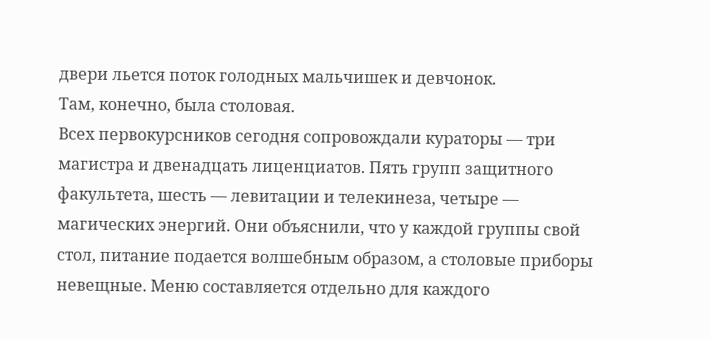двери льется поток голодных мальчишек и девчонок.
Там, конечно, была столовая.
Всех первокурсников сегодня сопровождали кураторы — три магистра и двенадцать лиценциатов. Пять групп защитного факультета, шесть — левитации и телекинеза, четыре — магических энергий. Они объяснили, что у каждой группы свой стол, питание подается волшебным образом, а столовые приборы невещные. Меню составляется отдельно для каждого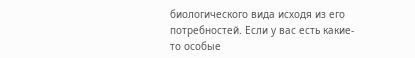биологического вида исходя из его потребностей. Если у вас есть какие-то особые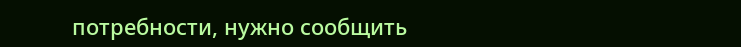потребности, нужно сообщить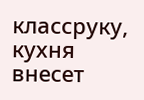классруку, кухня внесет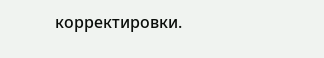корректировки.